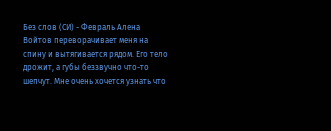Без слов (СИ) - Февраль Алена
Войтов переворачивает меня на спину и вытягивается рядом. Его тело дрожит, а губы беззвучно что-то шепчут. Мне очень хочется узнать что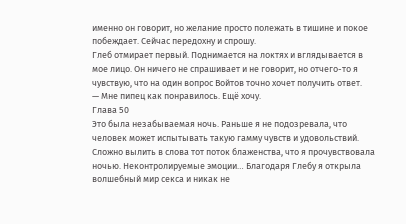именно он говорит, но желание просто полежать в тишине и покое побеждает. Сейчас передохну и спрошу.
Глеб отмирает первый. Поднимается на локтях и вглядывается в мое лицо. Он ничего не спрашивает и не говорит, но отчего-то я чувствую, что на один вопрос Войтов точно хочет получить ответ.
— Мне пипец как понравилось. Ещё хочу.
Глава 50
Это была незабываемая ночь. Раньше я не подозревала, что человек может испытывать такую гамму чувств и удовольствий. Сложно вылить в слова тот поток блаженства, что я прочувствовала ночью. Неконтролируемые эмоции… Благодаря Глебу я открыла волшебный мир секса и никак не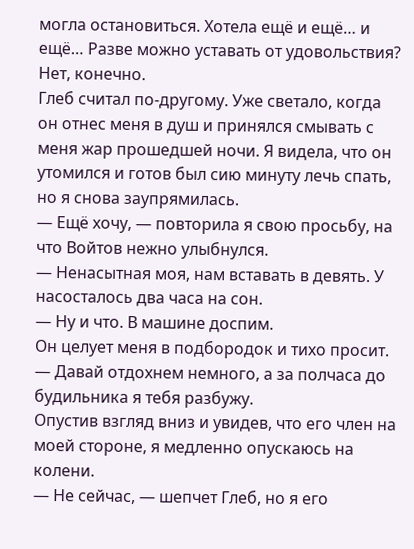могла остановиться. Хотела ещё и ещё… и ещё… Разве можно уставать от удовольствия? Нет, конечно.
Глеб считал по-другому. Уже светало, когда он отнес меня в душ и принялся смывать с меня жар прошедшей ночи. Я видела, что он утомился и готов был сию минуту лечь спать, но я снова заупрямилась.
— Ещё хочу, — повторила я свою просьбу, на что Войтов нежно улыбнулся.
— Ненасытная моя, нам вставать в девять. У насосталось два часа на сон.
— Ну и что. В машине доспим.
Он целует меня в подбородок и тихо просит.
— Давай отдохнем немного, а за полчаса до будильника я тебя разбужу.
Опустив взгляд вниз и увидев, что его член на моей стороне, я медленно опускаюсь на колени.
— Не сейчас, — шепчет Глеб, но я его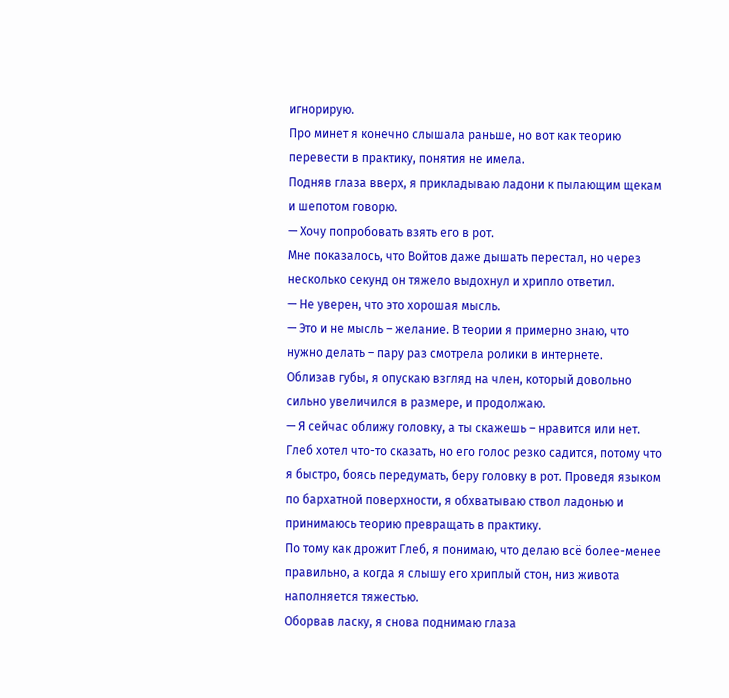игнорирую.
Про минет я конечно слышала раньше, но вот как теорию перевести в практику, понятия не имела.
Подняв глаза вверх, я прикладываю ладони к пылающим щекам и шепотом говорю.
— Хочу попробовать взять его в рот.
Мне показалось, что Войтов даже дышать перестал, но через несколько секунд он тяжело выдохнул и хрипло ответил.
— Не уверен, что это хорошая мысль.
— Это и не мысль – желание. В теории я примерно знаю, что нужно делать – пару раз смотрела ролики в интернете.
Облизав губы, я опускаю взгляд на член, который довольно сильно увеличился в размере, и продолжаю.
— Я сейчас оближу головку, а ты скажешь – нравится или нет.
Глеб хотел что-то сказать, но его голос резко садится, потому что я быстро, боясь передумать, беру головку в рот. Проведя языком по бархатной поверхности, я обхватываю ствол ладонью и принимаюсь теорию превращать в практику.
По тому как дрожит Глеб, я понимаю, что делаю всё более-менее правильно, а когда я слышу его хриплый стон, низ живота наполняется тяжестью.
Оборвав ласку, я снова поднимаю глаза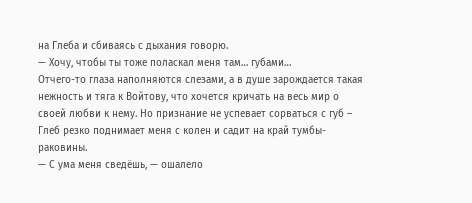на Глеба и сбиваясь с дыхания говорю.
— Хочу, чтобы ты тоже поласкал меня там… губами…
Отчего-то глаза наполняются слезами, а в душе зарождается такая нежность и тяга к Войтову, что хочется кричать на весь мир о своей любви к нему. Но признание не успевает сорваться с губ – Глеб резко поднимает меня с колен и садит на край тумбы-раковины.
— С ума меня сведёшь, — ошалело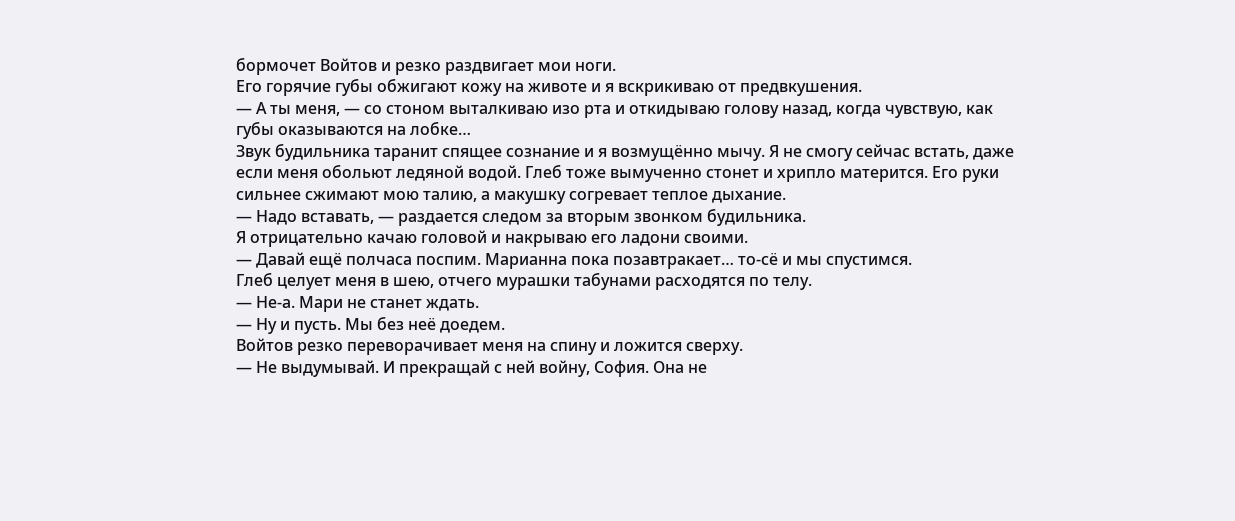бормочет Войтов и резко раздвигает мои ноги.
Его горячие губы обжигают кожу на животе и я вскрикиваю от предвкушения.
— А ты меня, — со стоном выталкиваю изо рта и откидываю голову назад, когда чувствую, как губы оказываются на лобке…
Звук будильника таранит спящее сознание и я возмущённо мычу. Я не смогу сейчас встать, даже если меня обольют ледяной водой. Глеб тоже вымученно стонет и хрипло матерится. Его руки сильнее сжимают мою талию, а макушку согревает теплое дыхание.
— Надо вставать, — раздается следом за вторым звонком будильника.
Я отрицательно качаю головой и накрываю его ладони своими.
— Давай ещё полчаса поспим. Марианна пока позавтракает… то-сё и мы спустимся.
Глеб целует меня в шею, отчего мурашки табунами расходятся по телу.
— Не-а. Мари не станет ждать.
— Ну и пусть. Мы без неё доедем.
Войтов резко переворачивает меня на спину и ложится сверху.
— Не выдумывай. И прекращай с ней войну, София. Она не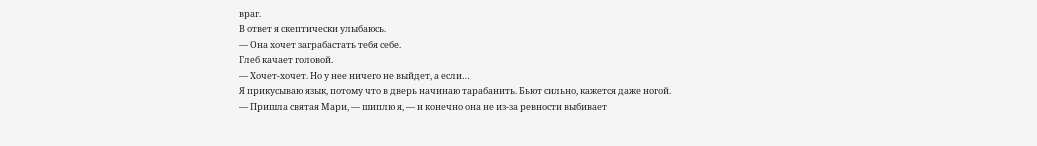враг.
В ответ я скептически улыбаюсь.
— Она хочет заграбастать тебя себе.
Глеб качает головой.
— Хочет-хочет. Но у нее ничего не выйдет, а если…
Я прикусываю язык, потому что в дверь начинаю тарабанить. Бьют сильно, кажется даже ногой.
— Пришла святая Мари, — шиплю я, — и конечно она не из-за ревности выбивает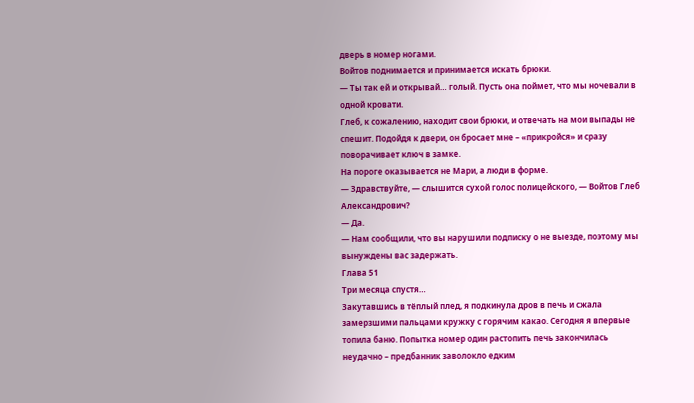дверь в номер ногами.
Войтов поднимается и принимается искать брюки.
— Ты так ей и открывай… голый. Пусть она поймет, что мы ночевали в одной кровати.
Глеб, к сожалению, находит свои брюки, и отвечать на мои выпады не спешит. Подойдя к двери, он бросает мне – «прикройся» и сразу поворачивает ключ в замке.
На пороге оказывается не Мари, а люди в форме.
— Здравствуйте, — слышится сухой голос полицейского, — Войтов Глеб Александрович?
— Да.
— Нам сообщили, что вы нарушили подписку о не выезде, поэтому мы вынуждены вас задержать.
Глава 51
Три месяца спустя…
Закутавшись в тёплый плед, я подкинула дров в печь и сжала замерзшими пальцами кружку с горячим какао. Сегодня я впервые топила баню. Попытка номер один растопить печь закончилась неудачно – предбанник заволокло едким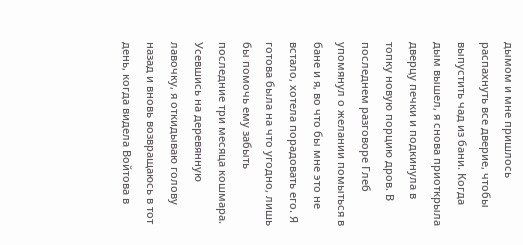дымом и мне пришлось распахнуть все дверие, чтобы выпустить чад из бани. Когда дым вышел, я снова приоткрыла дверцу печки и подкинула в топку новую порцию дров. В последнем разговоре Глеб упомянул о желании помыться в бане и я, во что бы мне это не встало, хотела порадовать его. Я готова была на что угодно, лишь бы помочь ему забыть последние три месяца кошмара.
Усевшись на деревянную лавочку, я откидываю голову назад и вновь возвращаюсь в тот день, когда видела Войтова в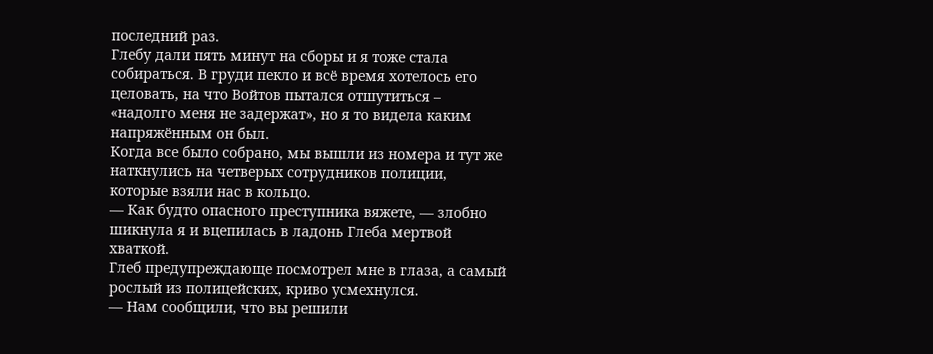последний раз.
Глебу дали пять минут на сборы и я тоже стала собираться. В груди пекло и всё время хотелось его целовать, на что Войтов пытался отшутиться – «надолго меня не задержат», но я то видела каким напряжённым он был.
Когда все было собрано, мы вышли из номера и тут же наткнулись на четверых сотрудников полиции, которые взяли нас в кольцо.
— Как будто опасного преступника вяжете, — злобно шикнула я и вцепилась в ладонь Глеба мертвой хваткой.
Глеб предупреждающе посмотрел мне в глаза, а самый рослый из полицейских, криво усмехнулся.
— Нам сообщили, что вы решили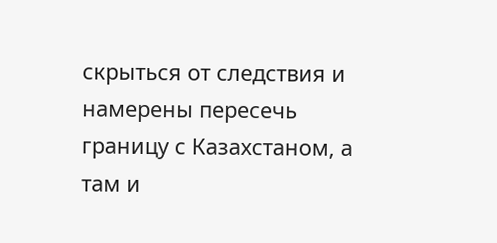скрыться от следствия и намерены пересечь границу с Казахстаном, а там и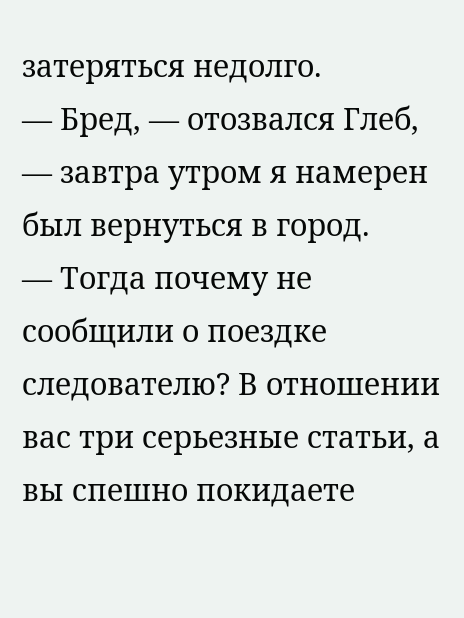затеряться недолго.
— Бред, — отозвался Глеб, — завтра утром я намерен был вернуться в город.
— Тогда почему не сообщили о поездке следователю? В отношении вас три серьезные статьи, а вы спешно покидаете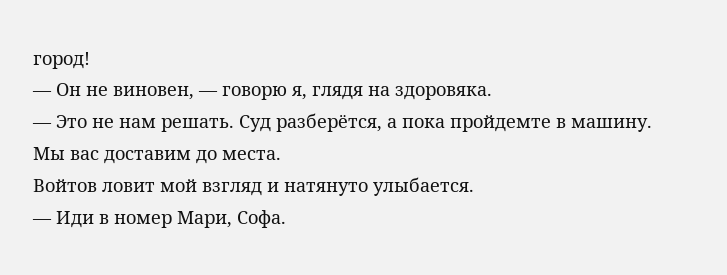город!
— Он не виновен, — говорю я, глядя на здоровяка.
— Это не нам решать. Суд разберётся, а пока пройдемте в машину. Мы вас доставим до места.
Войтов ловит мой взгляд и натянуто улыбается.
— Иди в номер Мари, Софа.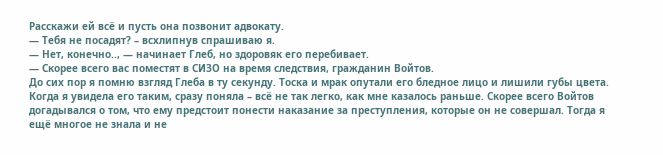Расскажи ей всё и пусть она позвонит адвокату.
— Тебя не посадят? – всхлипнув спрашиваю я.
— Нет, конечно.., — начинает Глеб, но здоровяк его перебивает.
— Скорее всего вас поместят в СИЗО на время следствия, гражданин Войтов.
До сих пор я помню взгляд Глеба в ту секунду. Тоска и мрак опутали его бледное лицо и лишили губы цвета. Когда я увидела его таким, сразу поняла – всё не так легко, как мне казалось раньше. Скорее всего Войтов догадывался о том, что ему предстоит понести наказание за преступления, которые он не совершал. Тогда я ещё многое не знала и не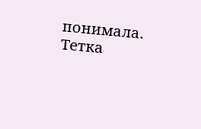понимала.
Тетка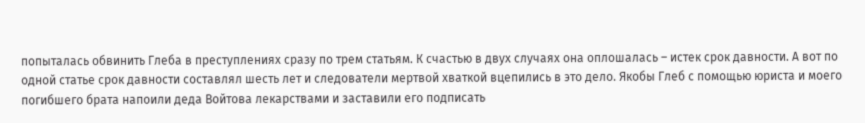попыталась обвинить Глеба в преступлениях сразу по трем статьям. К счастью в двух случаях она оплошалась – истек срок давности. А вот по одной статье срок давности составлял шесть лет и следователи мертвой хваткой вцепились в это дело. Якобы Глеб с помощью юриста и моего погибшего брата напоили деда Войтова лекарствами и заставили его подписать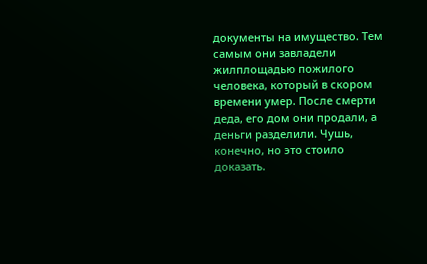документы на имущество. Тем самым они завладели жилплощадью пожилого человека, который в скором времени умер. После смерти деда, его дом они продали, а деньги разделили. Чушь, конечно, но это стоило доказать.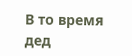В то время дед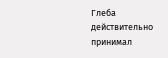Глеба действительно принимал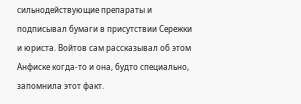сильнодействующие препараты и подписывал бумаги в присутствии Сережки и юриста. Войтов сам рассказывал об этом Анфиске когда-то и она, будто специально, запомнила этот факт.